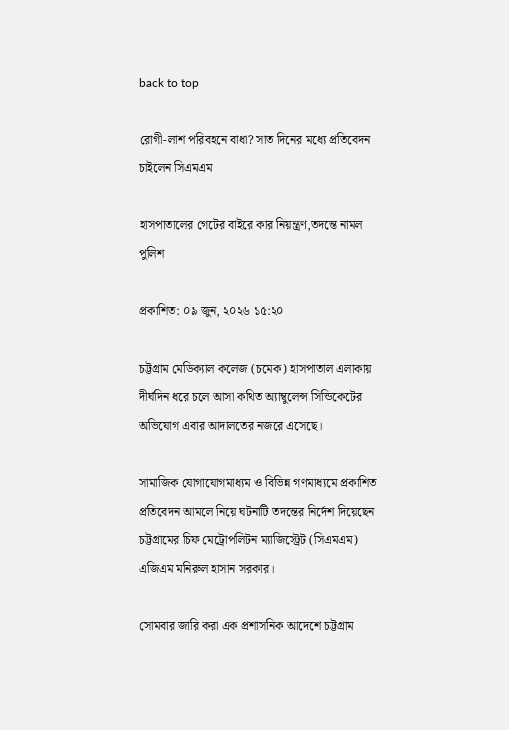back to top

রোগী-লাশ পরিবহনে বাধা? সাত দিনের মধ্যে প্রতিবেদন চাইলেন সিএমএম

হাসপাতালের গেটের বাইরে কার নিয়ন্ত্রণ,তদন্তে নামল পুলিশ

প্রকাশিত: ০৯ জুন, ২০২৬ ১৫:২০

চট্টগ্রাম মেডিক্যাল কলেজ (চমেক) হাসপাতাল এলাকায় দীর্ঘদিন ধরে চলে আসা কথিত অ্যাম্বুলেন্স সিন্ডিকেটের অভিযোগ এবার আদালতের নজরে এসেছে।

সামাজিক যোগাযোগমাধ্যম ও বিভিন্ন গণমাধ্যমে প্রকাশিত প্রতিবেদন আমলে নিয়ে ঘটনাটি তদন্তের নির্দেশ দিয়েছেন চট্টগ্রামের চিফ মেট্রোপলিটন ম্যাজিস্ট্রেট (সিএমএম) এজিএম মনিরুল হাসান সরকার।

সোমবার জারি করা এক প্রশাসনিক আদেশে চট্টগ্রাম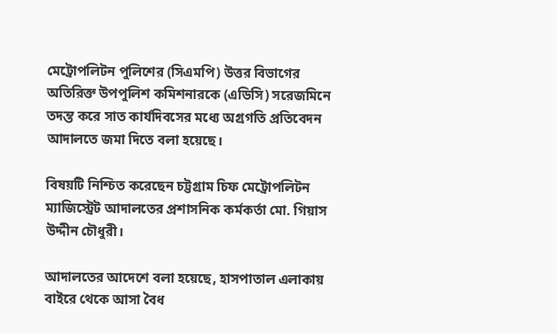মেট্রোপলিটন পুলিশের (সিএমপি) উত্তর বিভাগের অতিরিক্ত উপপুলিশ কমিশনারকে (এডিসি) সরেজমিনে তদন্ত করে সাত কার্যদিবসের মধ্যে অগ্রগতি প্রতিবেদন আদালতে জমা দিতে বলা হয়েছে।

বিষয়টি নিশ্চিত করেছেন চট্টগ্রাম চিফ মেট্রোপলিটন ম্যাজিস্ট্রেট আদালতের প্রশাসনিক কর্মকর্তা মো. গিয়াস উদ্দীন চৌধুরী।

আদালতের আদেশে বলা হয়েছে, হাসপাতাল এলাকায় বাইরে থেকে আসা বৈধ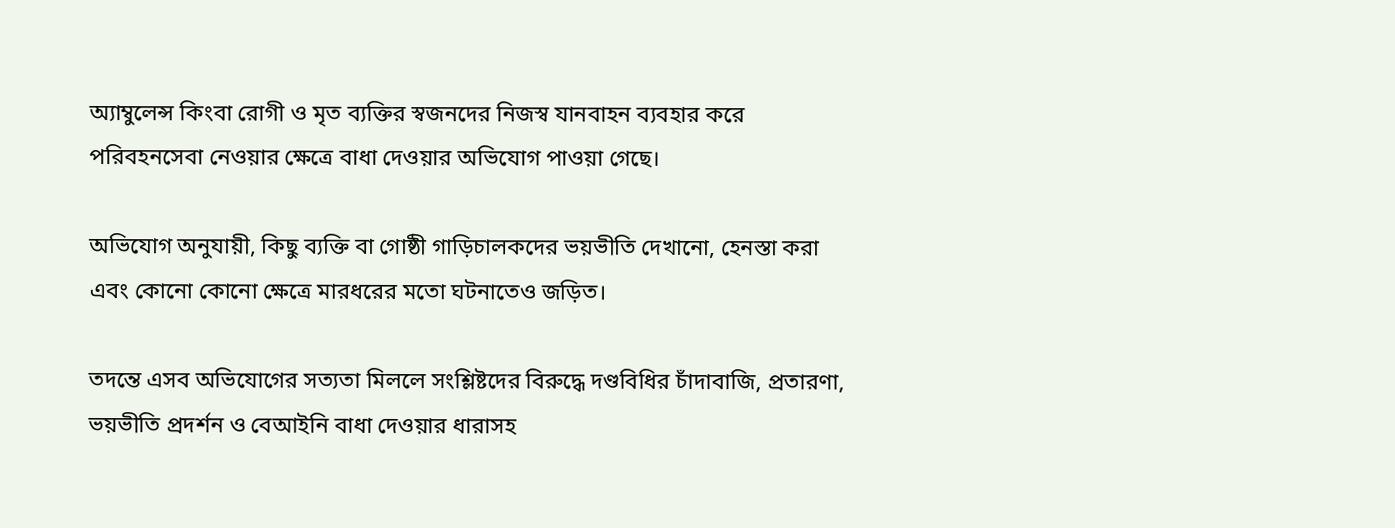অ্যাম্বুলেন্স কিংবা রোগী ও মৃত ব্যক্তির স্বজনদের নিজস্ব যানবাহন ব্যবহার করে পরিবহনসেবা নেওয়ার ক্ষেত্রে বাধা দেওয়ার অভিযোগ পাওয়া গেছে।

অভিযোগ অনুযায়ী, কিছু ব্যক্তি বা গোষ্ঠী গাড়িচালকদের ভয়ভীতি দেখানো, হেনস্তা করা এবং কোনো কোনো ক্ষেত্রে মারধরের মতো ঘটনাতেও জড়িত।

তদন্তে এসব অভিযোগের সত্যতা মিললে সংশ্লিষ্টদের বিরুদ্ধে দণ্ডবিধির চাঁদাবাজি, প্রতারণা, ভয়ভীতি প্রদর্শন ও বেআইনি বাধা দেওয়ার ধারাসহ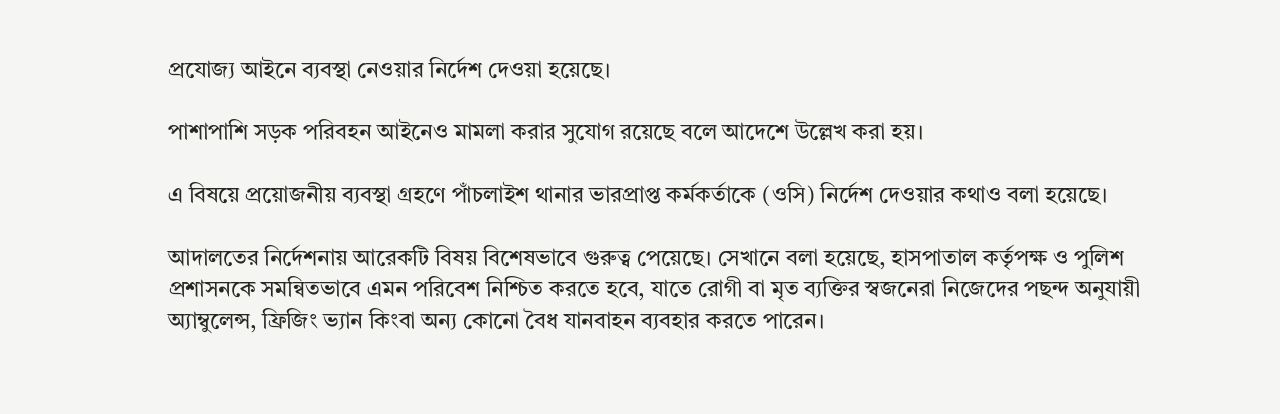প্রযোজ্য আইনে ব্যবস্থা নেওয়ার নির্দেশ দেওয়া হয়েছে।

পাশাপাশি সড়ক পরিবহন আইনেও মামলা করার সুযোগ রয়েছে বলে আদেশে উল্লেখ করা হয়।

এ বিষয়ে প্রয়োজনীয় ব্যবস্থা গ্রহণে পাঁচলাইশ থানার ভারপ্রাপ্ত কর্মকর্তাকে (ওসি) নির্দেশ দেওয়ার কথাও বলা হয়েছে।

আদালতের নির্দেশনায় আরেকটি বিষয় বিশেষভাবে গুরুত্ব পেয়েছে। সেখানে বলা হয়েছে, হাসপাতাল কর্তৃপক্ষ ও পুলিশ প্রশাসনকে সমন্বিতভাবে এমন পরিবেশ নিশ্চিত করতে হবে, যাতে রোগী বা মৃত ব্যক্তির স্বজনেরা নিজেদের পছন্দ অনুযায়ী অ্যাম্বুলেন্স, ফ্রিজিং ভ্যান কিংবা অন্য কোনো বৈধ যানবাহন ব্যবহার করতে পারেন।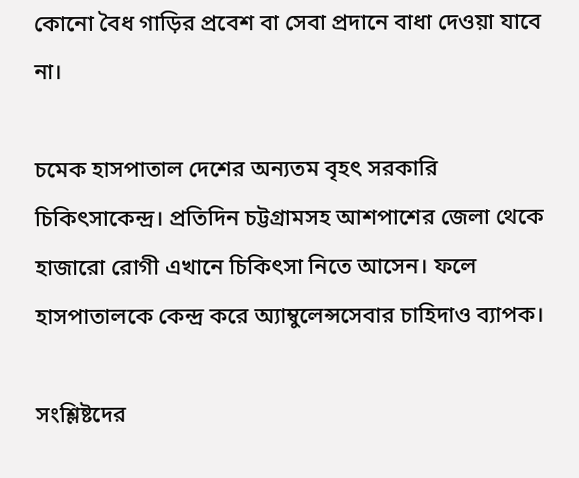কোনো বৈধ গাড়ির প্রবেশ বা সেবা প্রদানে বাধা দেওয়া যাবে না।

চমেক হাসপাতাল দেশের অন্যতম বৃহৎ সরকারি চিকিৎসাকেন্দ্র। প্রতিদিন চট্টগ্রামসহ আশপাশের জেলা থেকে হাজারো রোগী এখানে চিকিৎসা নিতে আসেন। ফলে হাসপাতালকে কেন্দ্র করে অ্যাম্বুলেন্সসেবার চাহিদাও ব্যাপক।

সংশ্লিষ্টদের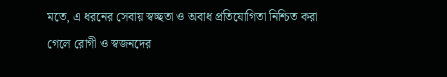মতে, এ ধরনের সেবায় স্বচ্ছতা ও অবাধ প্রতিযোগিতা নিশ্চিত করা গেলে রোগী ও স্বজনদের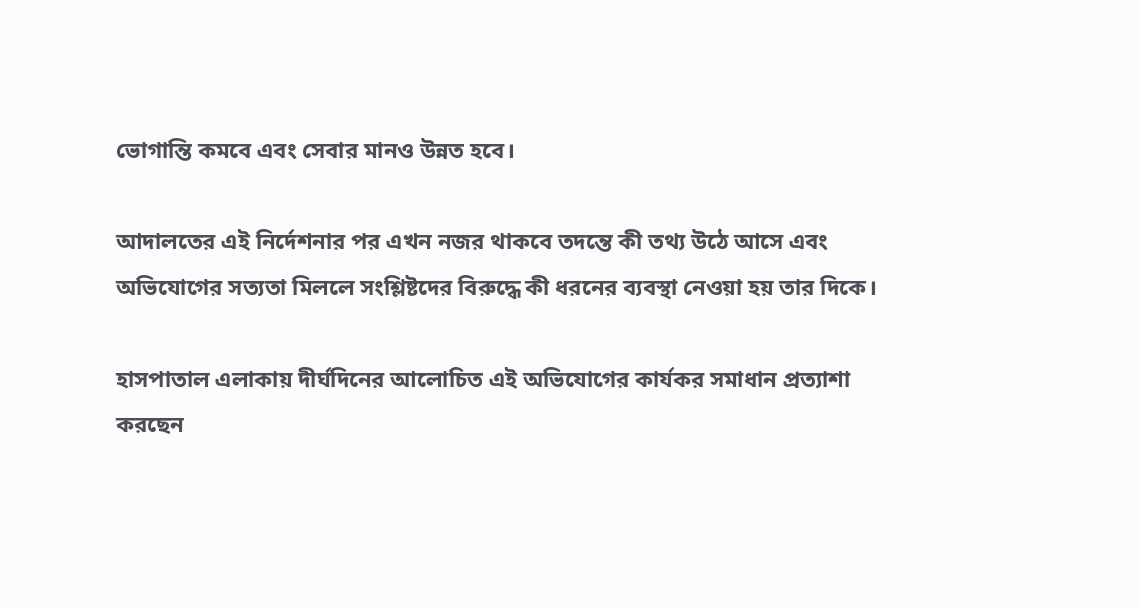ভোগান্তি কমবে এবং সেবার মানও উন্নত হবে।

আদালতের এই নির্দেশনার পর এখন নজর থাকবে তদন্তে কী তথ্য উঠে আসে এবং অভিযোগের সত্যতা মিললে সংশ্লিষ্টদের বিরুদ্ধে কী ধরনের ব্যবস্থা নেওয়া হয় তার দিকে।

হাসপাতাল এলাকায় দীর্ঘদিনের আলোচিত এই অভিযোগের কার্যকর সমাধান প্রত্যাশা করছেন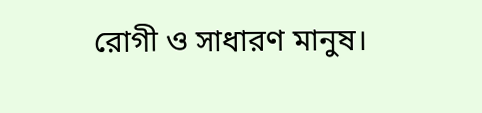রোগী ও সাধারণ মানুষ।